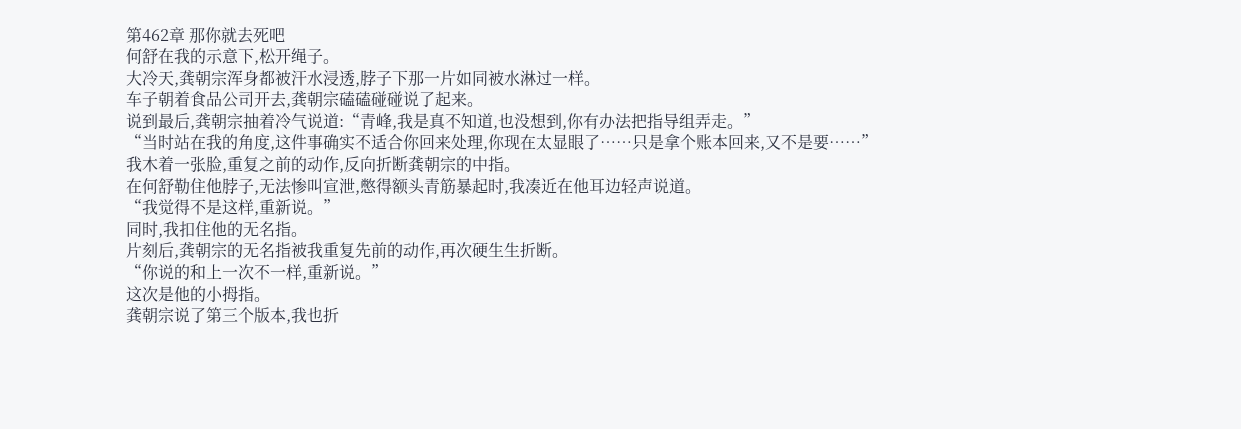第462章 那你就去死吧
何舒在我的示意下,松开绳子。
大冷天,龚朝宗浑身都被汗水浸透,脖子下那一片如同被水淋过一样。
车子朝着食品公司开去,龚朝宗磕磕碰碰说了起来。
说到最后,龚朝宗抽着冷气说道:“青峰,我是真不知道,也没想到,你有办法把指导组弄走。”
“当时站在我的角度,这件事确实不适合你回来处理,你现在太显眼了……只是拿个账本回来,又不是要……”
我木着一张脸,重复之前的动作,反向折断龚朝宗的中指。
在何舒勒住他脖子,无法惨叫宣泄,憋得额头青筋暴起时,我凑近在他耳边轻声说道。
“我觉得不是这样,重新说。”
同时,我扣住他的无名指。
片刻后,龚朝宗的无名指被我重复先前的动作,再次硬生生折断。
“你说的和上一次不一样,重新说。”
这次是他的小拇指。
龚朝宗说了第三个版本,我也折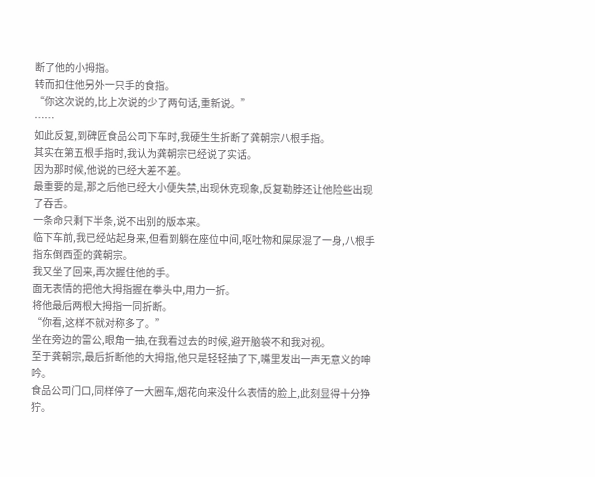断了他的小拇指。
转而扣住他另外一只手的食指。
“你这次说的,比上次说的少了两句话,重新说。”
……
如此反复,到碑匠食品公司下车时,我硬生生折断了龚朝宗八根手指。
其实在第五根手指时,我认为龚朝宗已经说了实话。
因为那时候,他说的已经大差不差。
最重要的是,那之后他已经大小便失禁,出现休克现象,反复勒脖还让他险些出现了吞舌。
一条命只剩下半条,说不出别的版本来。
临下车前,我已经站起身来,但看到躺在座位中间,呕吐物和屎尿混了一身,八根手指东倒西歪的龚朝宗。
我又坐了回来,再次握住他的手。
面无表情的把他大拇指握在拳头中,用力一折。
将他最后两根大拇指一同折断。
“你看,这样不就对称多了。”
坐在旁边的雷公,眼角一抽,在我看过去的时候,避开脑袋不和我对视。
至于龚朝宗,最后折断他的大拇指,他只是轻轻抽了下,嘴里发出一声无意义的呻吟。
食品公司门口,同样停了一大圈车,烟花向来没什么表情的脸上,此刻显得十分狰狞。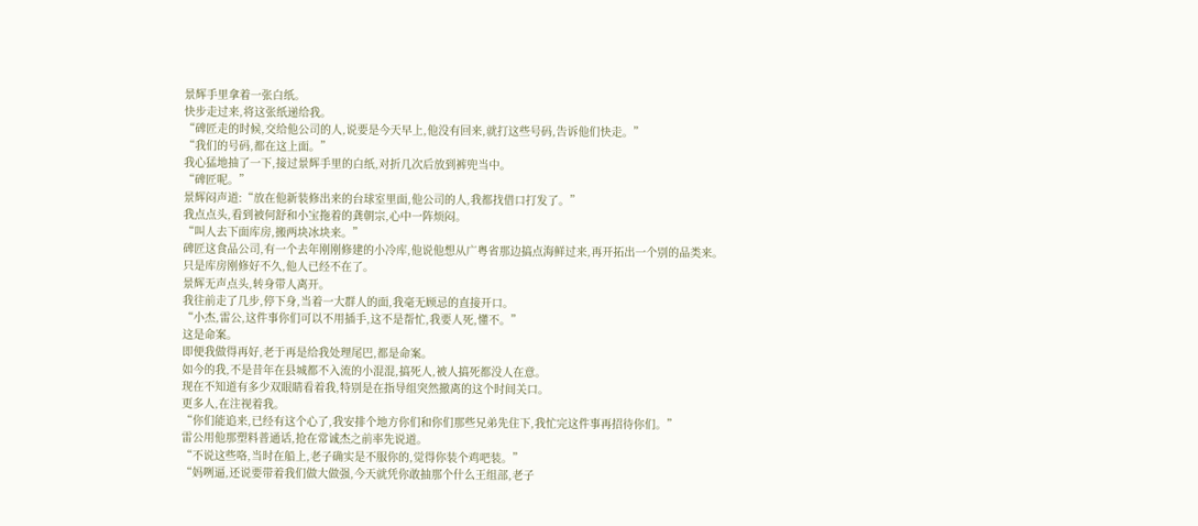景辉手里拿着一张白纸。
快步走过来,将这张纸递给我。
“碑匠走的时候,交给他公司的人,说要是今天早上,他没有回来,就打这些号码,告诉他们快走。”
“我们的号码,都在这上面。”
我心猛地抽了一下,接过景辉手里的白纸,对折几次后放到裤兜当中。
“碑匠呢。”
景辉闷声道:“放在他新装修出来的台球室里面,他公司的人,我都找借口打发了。”
我点点头,看到被何舒和小宝拖着的龚朝宗,心中一阵烦闷。
“叫人去下面库房,搬两块冰块来。”
碑匠这食品公司,有一个去年刚刚修建的小冷库,他说他想从广粤省那边搞点海鲜过来,再开拓出一个别的品类来。
只是库房刚修好不久,他人已经不在了。
景辉无声点头,转身带人离开。
我往前走了几步,停下身,当着一大群人的面,我毫无顾忌的直接开口。
“小杰,雷公,这件事你们可以不用插手,这不是帮忙,我要人死,懂不。”
这是命案。
即便我做得再好,老于再是给我处理尾巴,都是命案。
如今的我,不是昔年在县城都不入流的小混混,搞死人,被人搞死都没人在意。
现在不知道有多少双眼睛看着我,特别是在指导组突然撤离的这个时间关口。
更多人,在注视着我。
“你们能追来,已经有这个心了,我安排个地方你们和你们那些兄弟先住下,我忙完这件事再招待你们。”
雷公用他那塑料普通话,抢在常诚杰之前率先说道。
“不说这些咯,当时在船上,老子确实是不服你的,觉得你装个鸡吧装。”
“妈咧逼,还说要带着我们做大做强,今天就凭你敢抽那个什么王组部,老子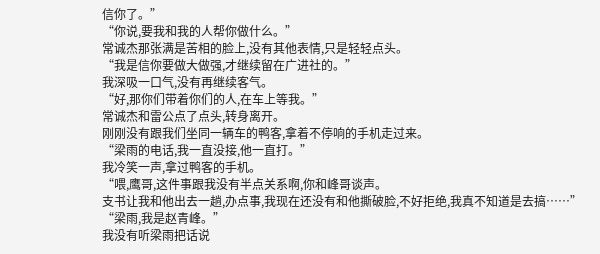信你了。”
“你说,要我和我的人帮你做什么。”
常诚杰那张满是苦相的脸上,没有其他表情,只是轻轻点头。
“我是信你要做大做强,才继续留在广进社的。”
我深吸一口气,没有再继续客气。
“好,那你们带着你们的人,在车上等我。”
常诚杰和雷公点了点头,转身离开。
刚刚没有跟我们坐同一辆车的鸭客,拿着不停响的手机走过来。
“梁雨的电话,我一直没接,他一直打。”
我冷笑一声,拿过鸭客的手机。
“喂,鹰哥,这件事跟我没有半点关系啊,你和峰哥谈声。
支书让我和他出去一趟,办点事,我现在还没有和他撕破脸,不好拒绝,我真不知道是去搞……”
“梁雨,我是赵青峰。”
我没有听梁雨把话说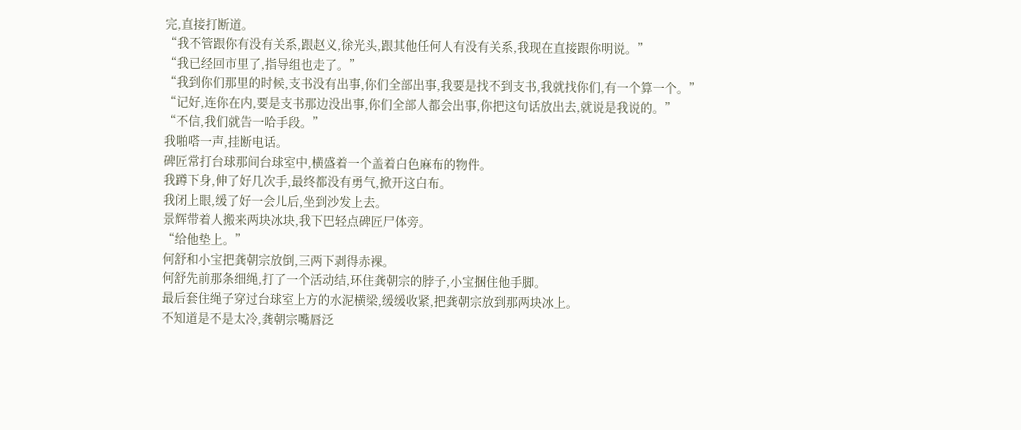完,直接打断道。
“我不管跟你有没有关系,跟赵义,徐光头,跟其他任何人有没有关系,我现在直接跟你明说。”
“我已经回市里了,指导组也走了。”
“我到你们那里的时候,支书没有出事,你们全部出事,我要是找不到支书,我就找你们,有一个算一个。”
“记好,连你在内,要是支书那边没出事,你们全部人都会出事,你把这句话放出去,就说是我说的。”
“不信,我们就告一哈手段。”
我啪嗒一声,挂断电话。
碑匠常打台球那间台球室中,横盛着一个盖着白色麻布的物件。
我蹲下身,伸了好几次手,最终都没有勇气,掀开这白布。
我闭上眼,缓了好一会儿后,坐到沙发上去。
景辉带着人搬来两块冰块,我下巴轻点碑匠尸体旁。
“给他垫上。”
何舒和小宝把龚朝宗放倒,三两下剥得赤裸。
何舒先前那条细绳,打了一个活动结,环住龚朝宗的脖子,小宝捆住他手脚。
最后套住绳子穿过台球室上方的水泥横梁,缓缓收紧,把龚朝宗放到那两块冰上。
不知道是不是太冷,龚朝宗嘴唇泛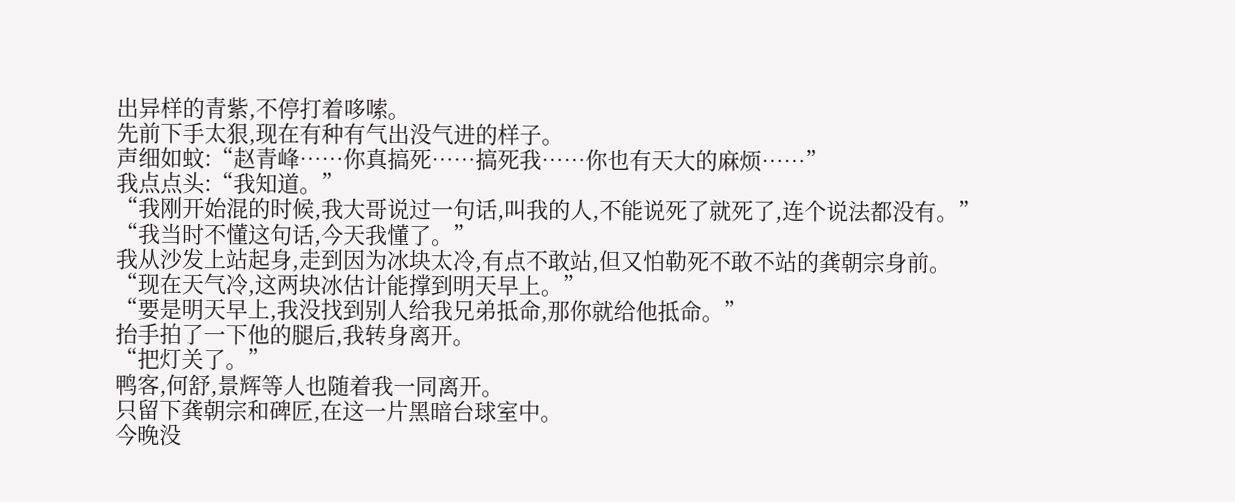出异样的青紫,不停打着哆嗦。
先前下手太狠,现在有种有气出没气进的样子。
声细如蚊:“赵青峰……你真搞死……搞死我……你也有天大的麻烦……”
我点点头:“我知道。”
“我刚开始混的时候,我大哥说过一句话,叫我的人,不能说死了就死了,连个说法都没有。”
“我当时不懂这句话,今天我懂了。”
我从沙发上站起身,走到因为冰块太冷,有点不敢站,但又怕勒死不敢不站的龚朝宗身前。
“现在天气冷,这两块冰估计能撑到明天早上。”
“要是明天早上,我没找到别人给我兄弟抵命,那你就给他抵命。”
抬手拍了一下他的腿后,我转身离开。
“把灯关了。”
鸭客,何舒,景辉等人也随着我一同离开。
只留下龚朝宗和碑匠,在这一片黑暗台球室中。
今晚没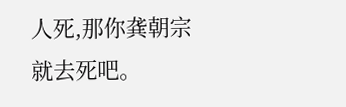人死,那你龚朝宗就去死吧。